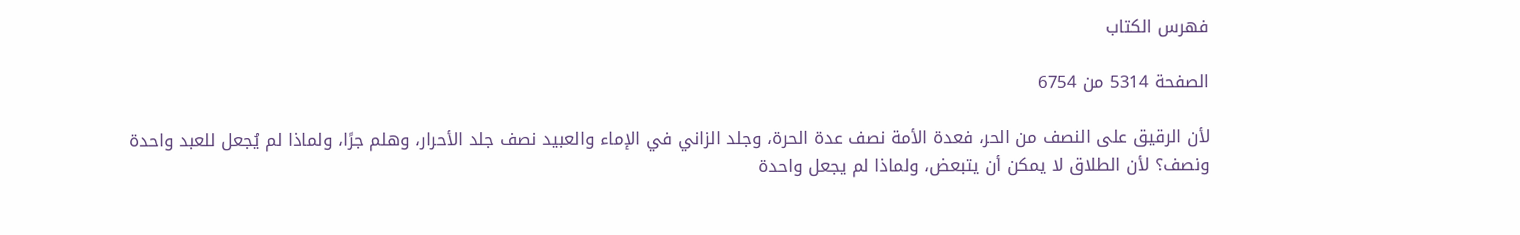فهرس الكتاب

الصفحة 5314 من 6754

لأن الرقيق على النصف من الحر، فعدة الأمة نصف عدة الحرة، وجلد الزاني في الإماء والعبيد نصف جلد الأحرار، وهلم جرًا، ولماذا لم يُجعل للعبد واحدة ونصف؟ لأن الطلاق لا يمكن أن يتبعض، ولماذا لم يجعل واحدة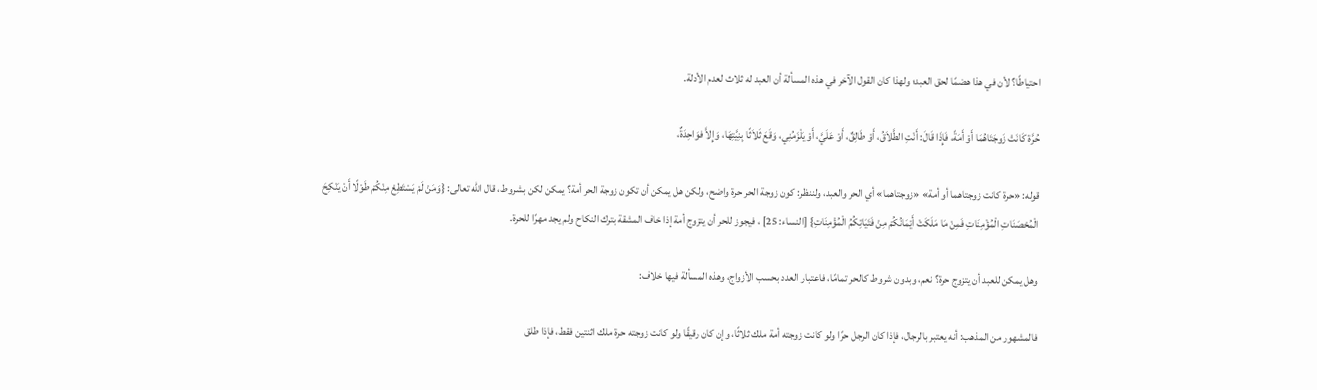احتياطًا؟ لأن في هذا هضمًا لحق العبد؛ ولهذا كان القول الآخر في هذه المسألة أن العبد له ثلاث لعدم الأدلة.

حُرَّة كَانَتْ زَوجَتَاهُمَا أَوْ أَمَةً، فَإِذَا قَالَ: أَنْتِ الطَّلاَقُ، أَوْ طَالِقٌ، أَوْ عَلَيَّ، أَوْ يَلْزَمُنِي، وَقَعَ ثَلاَثًا بِنِيَّتِهَا، وَإِلاَّ فوَاحِدَةٌ،

قوله: «حرة كانت زوجتاهما أو أمة» «زوجتاهما» أي الحر والعبد، ولننظر: كون زوجة الحر حرة واضح، ولكن هل يمكن أن تكون زوجة الحر أمة؟ يمكن لكن بشروط، قال الله تعالى: {وَمَنْ لَمْ يَسْتَطِعْ مِنْكُمْ طَوْلًا أَنْ يَنْكِحَ الْمُحْصَنَاتِ الْمُؤْمِنَاتِ فَمِنْ مَا مَلَكَتْ أَيْمَانُكُمْ مِنْ فَتَيَاتِكُمُ الْمُؤْمِنَاتِ} [النساء: 25] ، فيجوز للحر أن يتزوج أمة إذا خاف المشقة بترك النكاح ولم يجد مهرًا للحرة.

وهل يمكن للعبد أن يتزوج حرة؟ نعم، وبدون شروط كالحر تمامًا، فاعتبار العدد بحسب الأزواج، وهذه المسألة فيها خلاف:

فالمشهور من المذهب: أنه يعتبر بالرجال، فإذا كان الرجل حرًا ولو كانت زوجته أمة ملك ثلاثًا، وإن كان رقيقًا ولو كانت زوجته حرة ملك اثنتين فقط، فإذا طلق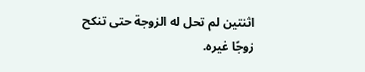اثنتين لم تحل له الزوجة حتى تنكح زوجًا غيره.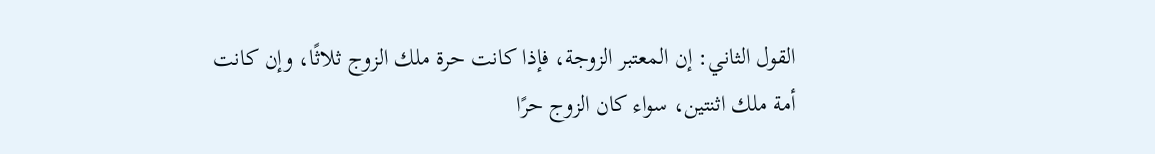القول الثاني: إن المعتبر الزوجة، فإذا كانت حرة ملك الزوج ثلاثًا، وإن كانت أمة ملك اثنتين، سواء كان الزوج حرًا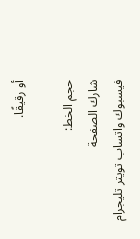أو رقيقًا.

حجم الخط:
شارك الصفحة
فيسبوك واتساب تويتر تليجرام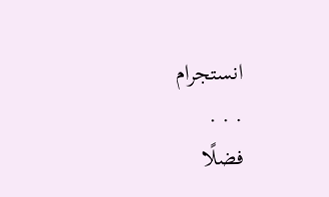انستجرام
. . .
فضلًا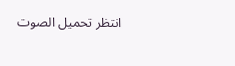انتظر تحميل الصوت